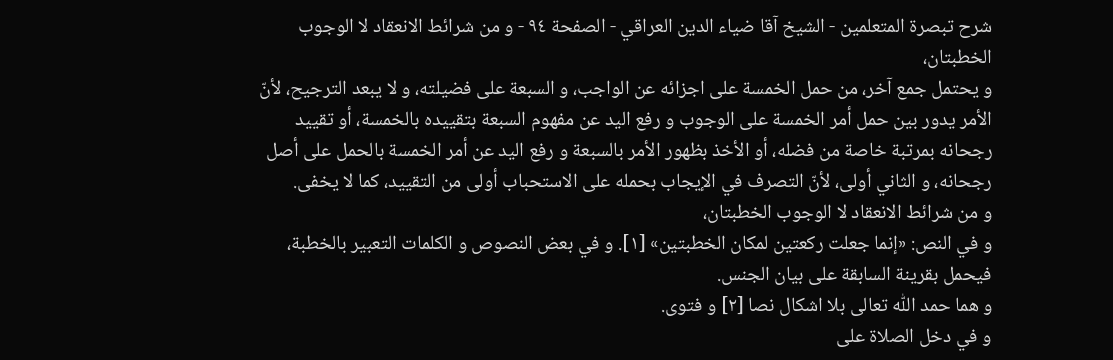شرح تبصرة المتعلمين - الشيخ آقا ضياء الدين العراقي - الصفحة ٩٤ - و من شرائط الانعقاد لا الوجوب الخطبتان،
و يحتمل جمع آخر، من حمل الخمسة على اجزائه عن الواجب، و السبعة على فضيلته، و لا يبعد الترجيح، لأنّ الأمر يدور بين حمل أمر الخمسة على الوجوب و رفع اليد عن مفهوم السبعة بتقييده بالخمسة، أو تقييد رجحانه بمرتبة خاصة من فضله، أو الأخذ بظهور الأمر بالسبعة و رفع اليد عن أمر الخمسة بالحمل على أصل رجحانه، و الثاني أولى، لأنّ التصرف في الإيجاب بحمله على الاستحباب أولى من التقييد، كما لا يخفى.
و من شرائط الانعقاد لا الوجوب الخطبتان،
و في النص: «إنما جعلت ركعتين لمكان الخطبتين» [١]. و في بعض النصوص و الكلمات التعبير بالخطبة، فيحمل بقرينة السابقة على بيان الجنس.
و هما حمد اللّٰه تعالى بلا اشكال نصا [٢] و فتوى.
و في دخل الصلاة على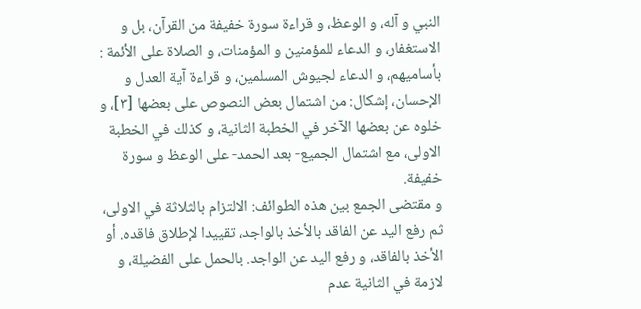النبي و آله، و الوعظ، و قراءة سورة خفيفة من القرآن، بل و الاستغفار، و الدعاء للمؤمنين و المؤمنات، و الصلاة على الأئمة : بأساميهم، و الدعاء لجيوش المسلمين، و قراءة آية العدل و الإحسان، إشكال: من اشتمال بعض النصوص على بعضها [٣]، و خلوه عن بعضها الآخر في الخطبة الثانية، و كذلك في الخطبة الاولى، مع اشتمال الجميع- بعد الحمد- على الوعظ و سورة خفيفة.
و مقتضى الجمع بين هذه الطوائف: الالتزام بالثلاثة في الاولى، ثم رفع اليد عن الفاقد بالأخذ بالواجد، تقييدا لإطلاق فاقده. أو الأخذ بالفاقد، و رفع اليد عن الواجد. بالحمل على الفضيلة، و لازمة في الثانية عدم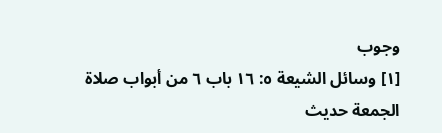وجوب
[١] وسائل الشيعة ٥: ١٦ باب ٦ من أبواب صلاة الجمعة حديث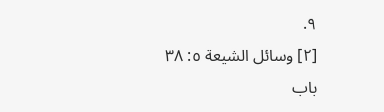٩.
[٢] وسائل الشيعة ٥: ٣٨ باب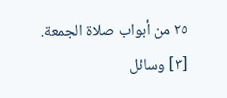٢٥ من أبواب صلاة الجمعة.
[٣] وسائل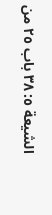الشيعة ٥: ٣٨ باب ٢٥ من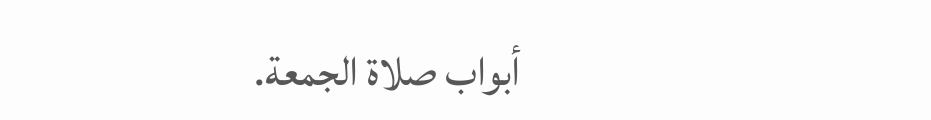أبواب صلاة الجمعة.